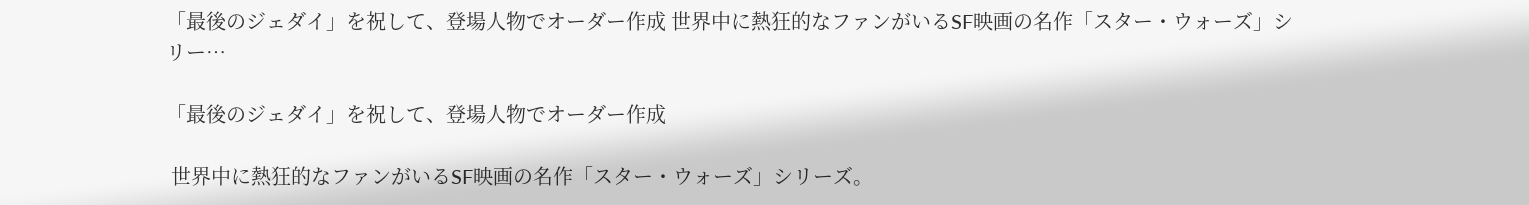「最後のジェダイ」を祝して、登場人物でオーダー作成 世界中に熱狂的なファンがいるSF映画の名作「スター・ウォーズ」シリー…

「最後のジェダイ」を祝して、登場人物でオーダー作成

 世界中に熱狂的なファンがいるSF映画の名作「スター・ウォーズ」シリーズ。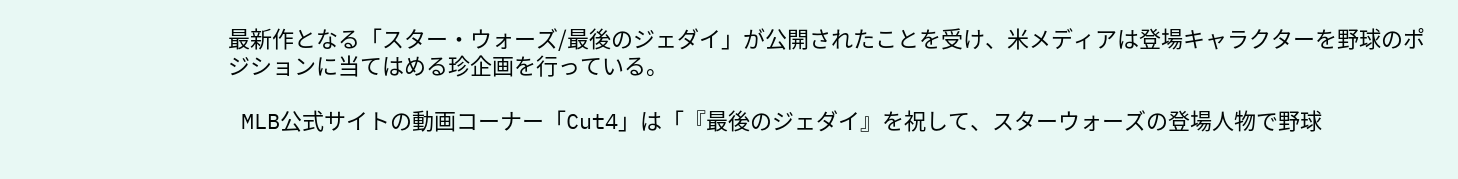最新作となる「スター・ウォーズ/最後のジェダイ」が公開されたことを受け、米メディアは登場キャラクターを野球のポジションに当てはめる珍企画を行っている。

 MLB公式サイトの動画コーナー「Cut4」は「『最後のジェダイ』を祝して、スターウォーズの登場人物で野球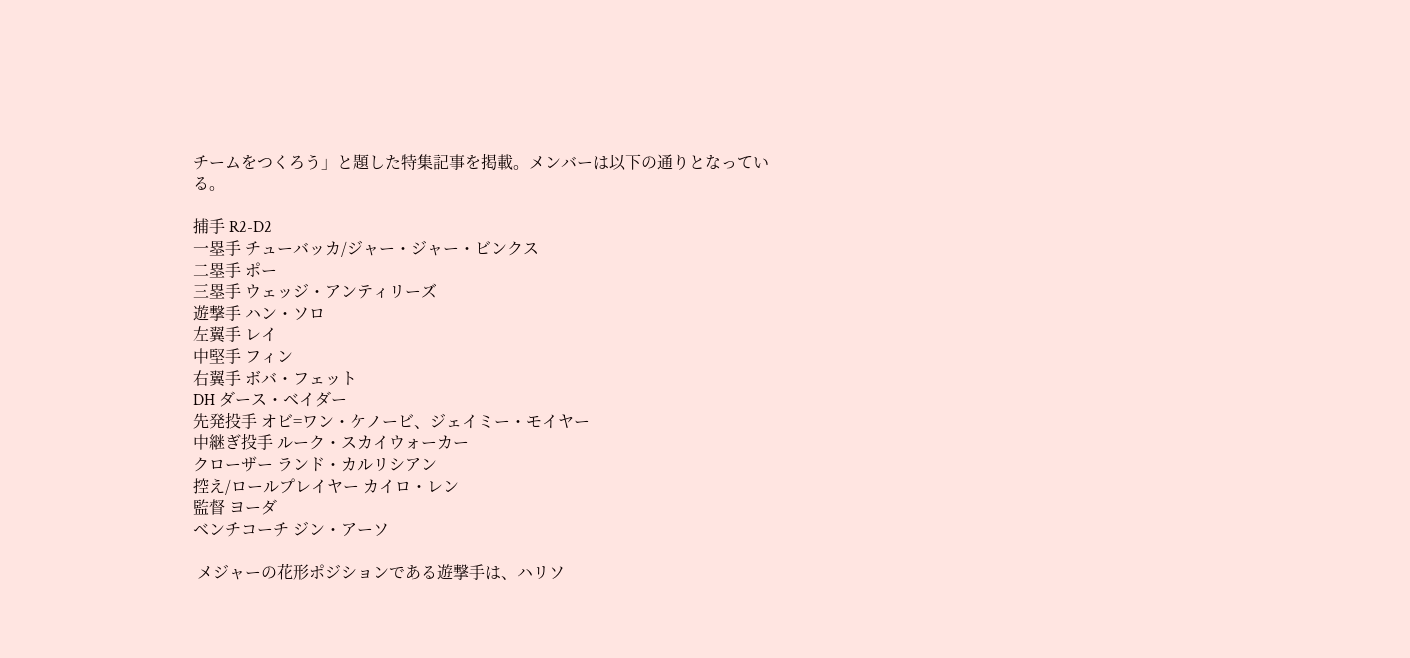チームをつくろう」と題した特集記事を掲載。メンバーは以下の通りとなっている。

捕手 R2-D2
一塁手 チューバッカ/ジャー・ジャー・ビンクス
二塁手 ポー
三塁手 ウェッジ・アンティリーズ
遊撃手 ハン・ソロ
左翼手 レイ
中堅手 フィン
右翼手 ボバ・フェット
DH ダース・ベイダー
先発投手 オビ=ワン・ケノービ、ジェイミー・モイヤー
中継ぎ投手 ルーク・スカイウォーカー
クローザー ランド・カルリシアン
控え/ロールプレイヤー カイロ・レン
監督 ヨーダ
ベンチコーチ ジン・アーソ

 メジャーの花形ポジションである遊撃手は、ハリソ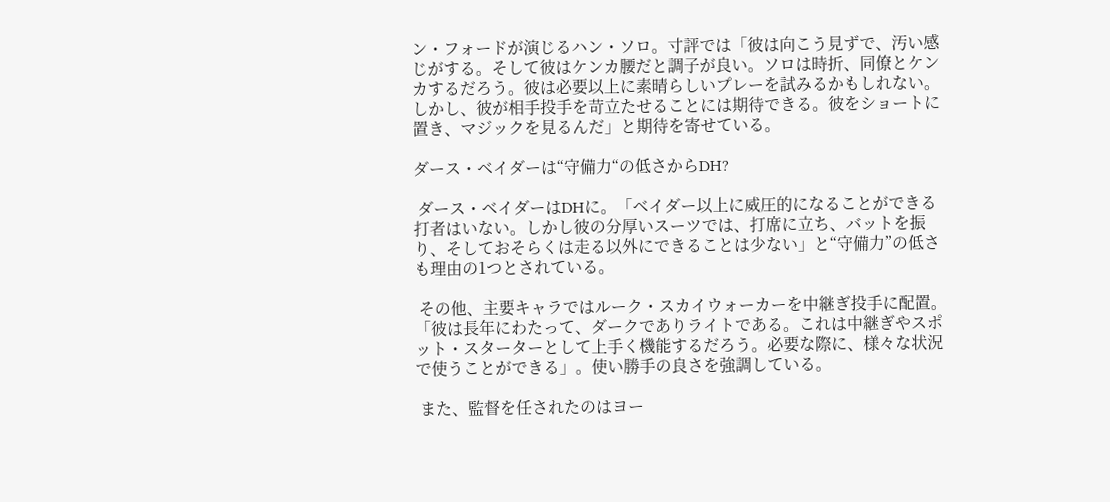ン・フォードが演じるハン・ソロ。寸評では「彼は向こう見ずで、汚い感じがする。そして彼はケンカ腰だと調子が良い。ソロは時折、同僚とケンカするだろう。彼は必要以上に素晴らしいプレーを試みるかもしれない。しかし、彼が相手投手を苛立たせることには期待できる。彼をショートに置き、マジックを見るんだ」と期待を寄せている。

ダース・ベイダーは“守備力“の低さからDH?

 ダース・ベイダーはDHに。「ベイダー以上に威圧的になることができる打者はいない。しかし彼の分厚いスーツでは、打席に立ち、バットを振り、そしておそらくは走る以外にできることは少ない」と“守備力”の低さも理由の1つとされている。

 その他、主要キャラではルーク・スカイウォーカーを中継ぎ投手に配置。「彼は長年にわたって、ダークでありライトである。これは中継ぎやスポット・スターターとして上手く機能するだろう。必要な際に、様々な状況で使うことができる」。使い勝手の良さを強調している。

 また、監督を任されたのはヨー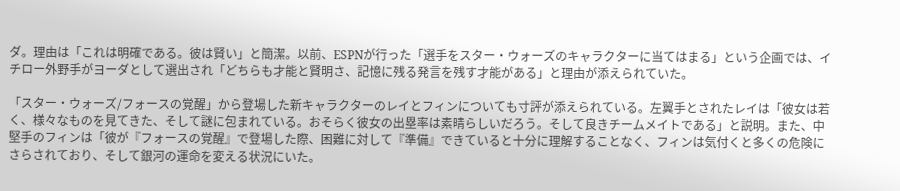ダ。理由は「これは明確である。彼は賢い」と簡潔。以前、ESPNが行った「選手をスター・ウォーズのキャラクターに当てはまる」という企画では、イチロー外野手がヨーダとして選出され「どちらも才能と賢明さ、記憶に残る発言を残す才能がある」と理由が添えられていた。

「スター・ウォーズ/フォースの覚醒」から登場した新キャラクターのレイとフィンについても寸評が添えられている。左翼手とされたレイは「彼女は若く、様々なものを見てきた、そして謎に包まれている。おそらく彼女の出塁率は素晴らしいだろう。そして良きチームメイトである」と説明。また、中堅手のフィンは「彼が『フォースの覚醒』で登場した際、困難に対して『準備』できていると十分に理解することなく、フィンは気付くと多くの危険にさらされており、そして銀河の運命を変える状況にいた。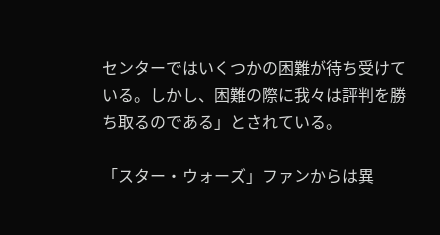センターではいくつかの困難が待ち受けている。しかし、困難の際に我々は評判を勝ち取るのである」とされている。

「スター・ウォーズ」ファンからは異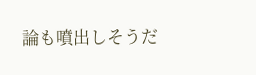論も噴出しそうだ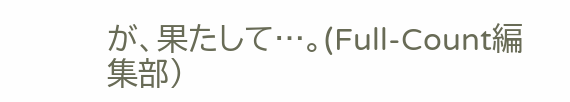が、果たして…。(Full-Count編集部)